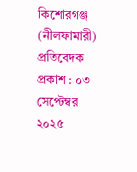কিশোরগঞ্জ (নীলফামারী) প্রতিবেদক
প্রকাশ : ০৩ সেপ্টেম্বর ২০২৫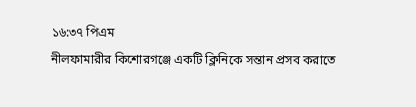১৬:৩৭ পিএম
নীলফামারীর কিশোরগঞ্জে একটি ক্লিনিকে সন্তান প্রসব করাতে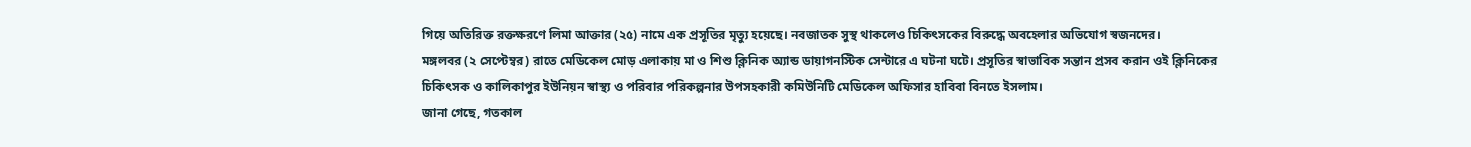গিয়ে অতিরিক্ত রক্তক্ষরণে লিমা আক্তার (২৫) নামে এক প্রসূতির মৃত্যু হয়েছে। নবজাতক সুস্থ থাকলেও চিকিৎসকের বিরুদ্ধে অবহেলার অভিযোগ স্বজনদের।
মঙ্গলবর (২ সেপ্টেম্বর) রাতে মেডিকেল মোড় এলাকায় মা ও শিশু ক্লিনিক অ্যান্ড ডায়াগনস্টিক সেন্টারে এ ঘটনা ঘটে। প্রসূতির স্বাভাবিক সন্তান প্রসব করান ওই ক্লিনিকের চিকিৎসক ও কালিকাপুর ইউনিয়ন স্বাস্থ্য ও পরিবার পরিকল্পনার উপসহকারী কমিউনিটি মেডিকেল অফিসার হাবিবা বিনতে ইসলাম।
জানা গেছে, গতকাল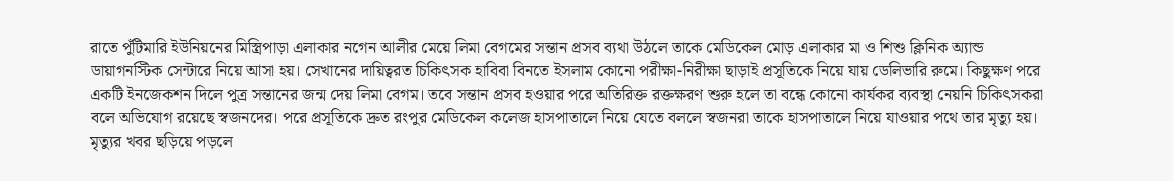রাতে পুঁটিমারি ইউনিয়নের মিস্ত্রিপাড়া এলাকার নগেন আলীর মেয়ে লিমা বেগমের সন্তান প্রসব ব্যথা উঠলে তাকে মেডিকেল মোড় এলাকার মা ও শিশু ক্লিনিক অ্যান্ড ডায়াগনস্টিক সেন্টারে নিয়ে আসা হয়। সেখানের দায়িত্বরত চিকিৎসক হাবিবা বিনতে ইসলাম কোনো পরীক্ষা-নিরীক্ষা ছাড়াই প্রসূতিকে নিয়ে যায় ডেলিভারি রুমে। কিছুক্ষণ পরে একটি ইনজেকশন দিলে পুত্র সন্তানের জন্ম দেয় লিমা বেগম। তবে সন্তান প্রসব হওয়ার পরে অতিরিক্ত রক্তক্ষরণ শুরু হলে তা বন্ধে কোনো কার্যকর ব্যবস্থা নেয়নি চিকিৎসকরা বলে অভিযোগ রয়েছে স্বজনদের। পরে প্রসূতিকে দ্রুত রংপুর মেডিকেল কলেজ হাসপাতালে নিয়ে যেতে বললে স্বজনরা তাকে হাসপাতালে নিয়ে যাওয়ার পথে তার মৃত্যু হয়। মৃত্যুর খবর ছড়িয়ে পড়লে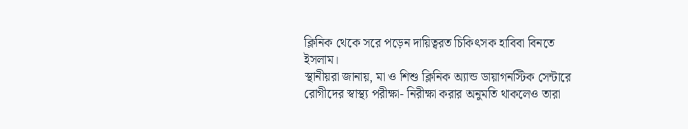ক্লিনিক থেকে সরে পড়েন দায়িত্বরত চিকিৎসক হাবিবা বিনতে ইসলাম।
স্থানীয়রা জানায়, মা ও শিশু ক্লিনিক অ্যান্ড ডায়াগনস্টিক সেন্টারে রোগীদের স্বাস্থ্য পরীক্ষা- নিরীক্ষা করার অনুমতি থাকলেও তারা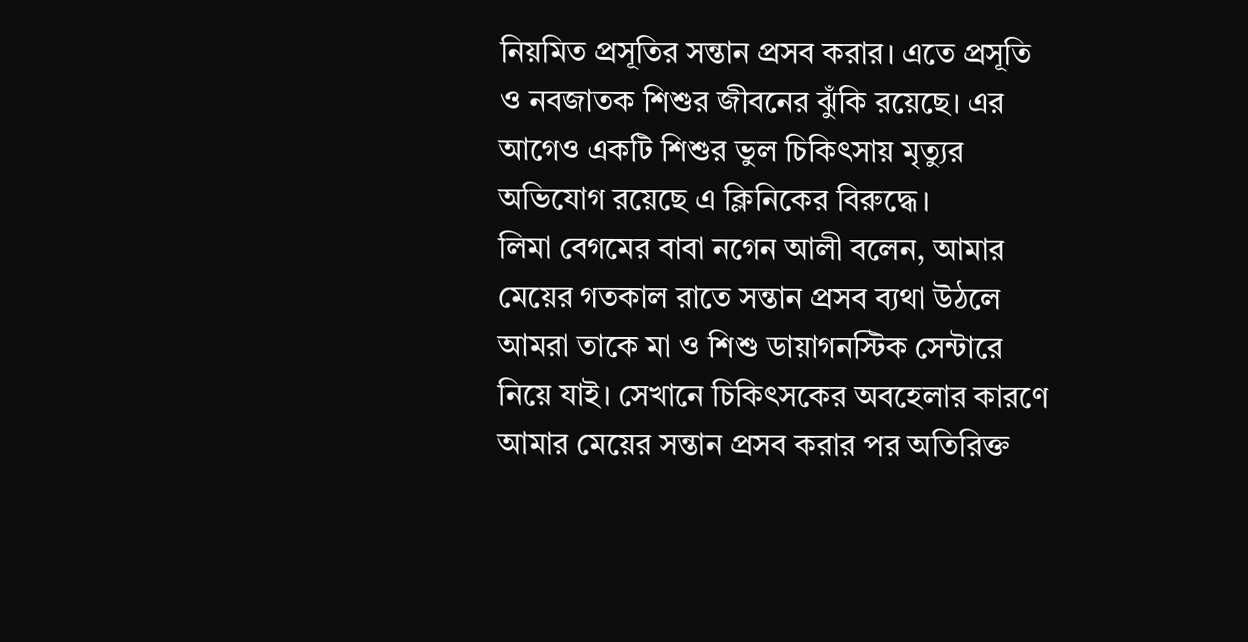নিয়মিত প্রসূতির সন্তান প্রসব করার। এতে প্রসূতি ও নবজাতক শিশুর জীবনের ঝুঁকি রয়েছে। এর আগেও একটি শিশুর ভুল চিকিৎসায় মৃত্যুর অভিযোগ রয়েছে এ ক্লিনিকের বিরুদ্ধে।
লিমা বেগমের বাবা নগেন আলী বলেন, আমার মেয়ের গতকাল রাতে সন্তান প্রসব ব্যথা উঠলে আমরা তাকে মা ও শিশু ডায়াগনস্টিক সেন্টারে নিয়ে যাই। সেখানে চিকিৎসকের অবহেলার কারণে আমার মেয়ের সন্তান প্রসব করার পর অতিরিক্ত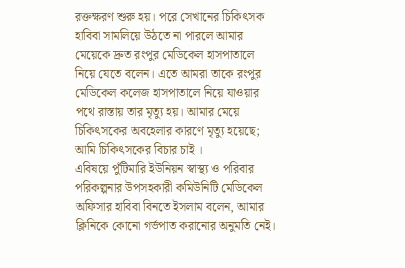রক্তক্ষরণ শুরু হয়। পরে সেখানের চিকিৎসক হাবিবা সামলিয়ে উঠতে না পারলে আমার মেয়েকে দ্রুত রংপুর মেডিকেল হাসপাতালে নিয়ে যেতে বলেন। এতে আমরা তাকে রংপুর মেডিকেল কলেজ হাসপাতালে নিয়ে যাওয়ার পথে রাস্তায় তার মৃত্যু হয়। আমার মেয়ে চিকিৎসকের অবহেলার কারণে মৃত্যু হয়েছে; আমি চিকিৎসকের বিচার চাই ।
এবিষয়ে পুঁটিমারি ইউনিয়ন স্বাস্থ্য ও পরিবার পরিকল্পনার উপসহকারী কমিউনিটি মেডিকেল অফিসার হাবিবা বিনতে ইসলাম বলেন, আমার ক্লিনিকে কোনো গর্ভপাত করানোর অনুমতি নেই।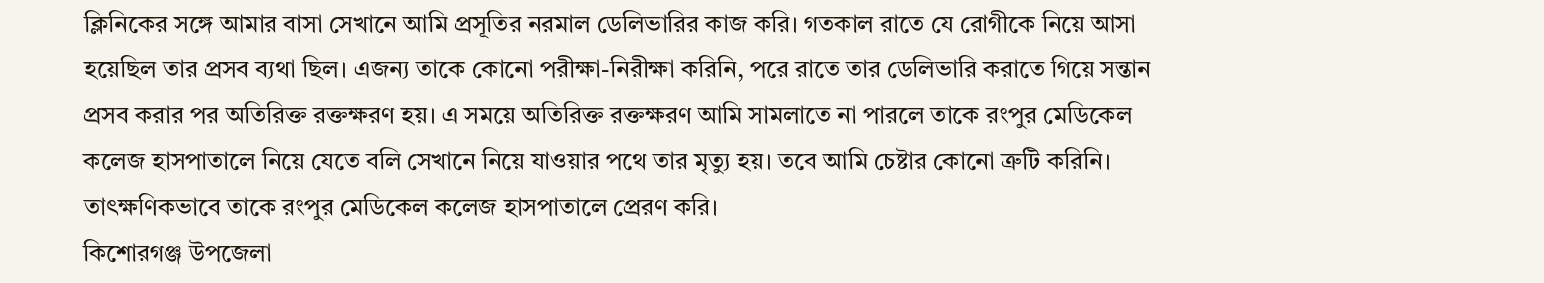ক্লিনিকের সঙ্গে আমার বাসা সেখানে আমি প্রসূতির নরমাল ডেলিভারির কাজ করি। গতকাল রাতে যে রোগীকে নিয়ে আসা হয়েছিল তার প্রসব ব্যথা ছিল। এজন্য তাকে কোনো পরীক্ষা-নিরীক্ষা করিনি, পরে রাতে তার ডেলিভারি করাতে গিয়ে সন্তান প্রসব করার পর অতিরিক্ত রক্তক্ষরণ হয়। এ সময়ে অতিরিক্ত রক্তক্ষরণ আমি সামলাতে না পারলে তাকে রংপুর মেডিকেল কলেজ হাসপাতালে নিয়ে যেতে বলি সেখানে নিয়ে যাওয়ার পথে তার মৃত্যু হয়। তবে আমি চেষ্টার কোনো ত্রুটি করিনি। তাৎক্ষণিকভাবে তাকে রংপুর মেডিকেল কলেজ হাসপাতালে প্রেরণ করি।
কিশোরগঞ্জ উপজেলা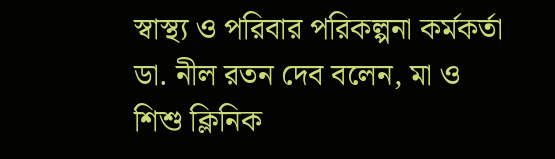স্বাস্থ্য ও পরিবার পরিকল্পনা কর্মকর্তা ডা. নীল রতন দেব বলেন, মা ও শিশু ক্লিনিক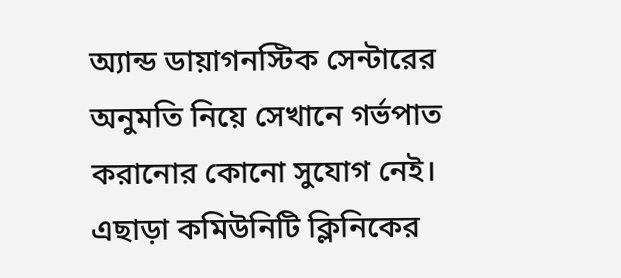অ্যান্ড ডায়াগনস্টিক সেন্টারের অনুমতি নিয়ে সেখানে গর্ভপাত করানোর কোনো সুযোগ নেই। এছাড়া কমিউনিটি ক্লিনিকের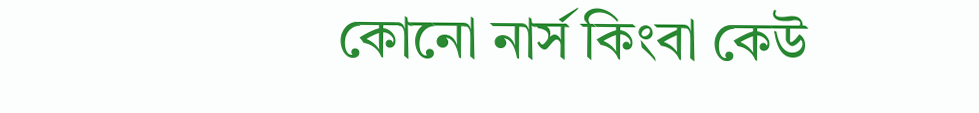কোনো নার্স কিংবা কেউ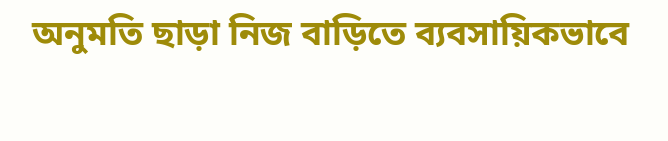অনুমতি ছাড়া নিজ বাড়িতে ব্যবসায়িকভাবে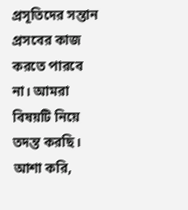প্রসূতিদের সন্তান প্রসবের কাজ করতে পারবে না। আমরা বিষয়টি নিয়ে তদন্ত করছি। আশা করি,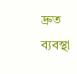দ্রুত ব্যবস্থা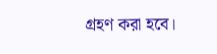গ্রহণ করা হবে।